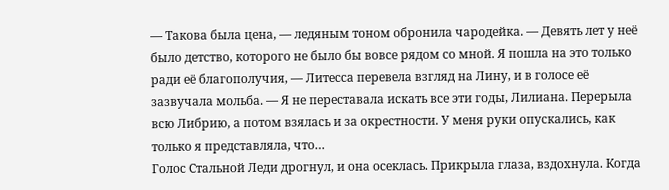— Такова была цена, — ледяным тоном обронила чародейка. — Девять лет у неё было детство, которого не было бы вовсе рядом со мной. Я пошла на это только ради её благополучия, — Литесса перевела взгляд на Лину, и в голосе её зазвучала мольба. — Я не переставала искать все эти годы, Лилиана. Перерыла всю Либрию, а потом взялась и за окрестности. У меня руки опускались, как только я представляла, что…
Голос Стальной Леди дрогнул, и она осеклась. Прикрыла глаза, вздохнула. Когда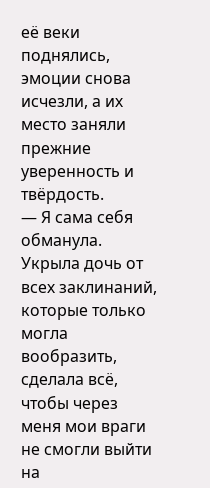её веки поднялись, эмоции снова исчезли, а их место заняли прежние уверенность и твёрдость.
— Я сама себя обманула. Укрыла дочь от всех заклинаний, которые только могла вообразить, сделала всё, чтобы через меня мои враги не смогли выйти на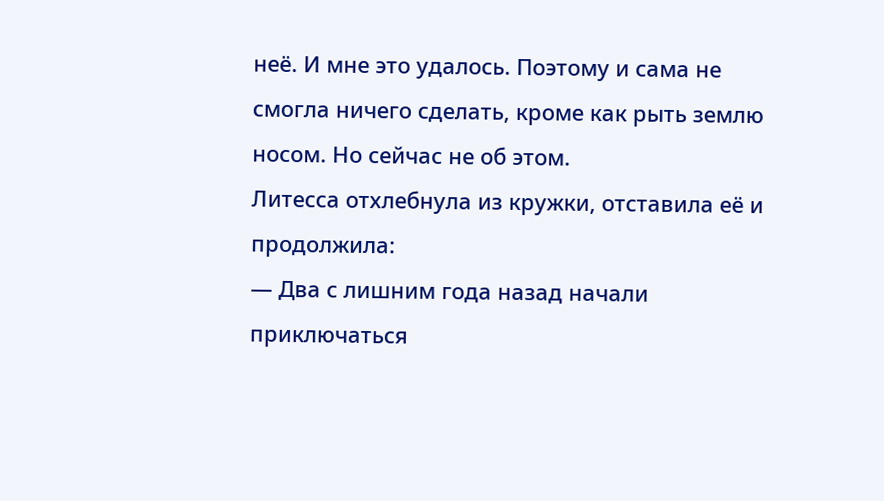неё. И мне это удалось. Поэтому и сама не смогла ничего сделать, кроме как рыть землю носом. Но сейчас не об этом.
Литесса отхлебнула из кружки, отставила её и продолжила:
— Два с лишним года назад начали приключаться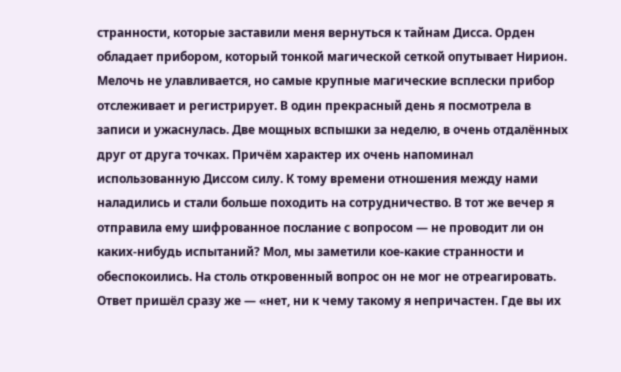странности, которые заставили меня вернуться к тайнам Дисса. Орден обладает прибором, который тонкой магической сеткой опутывает Нирион. Мелочь не улавливается, но самые крупные магические всплески прибор отслеживает и регистрирует. В один прекрасный день я посмотрела в записи и ужаснулась. Две мощных вспышки за неделю, в очень отдалённых друг от друга точках. Причём характер их очень напоминал использованную Диссом силу. К тому времени отношения между нами наладились и стали больше походить на сотрудничество. В тот же вечер я отправила ему шифрованное послание с вопросом — не проводит ли он каких-нибудь испытаний? Мол, мы заметили кое-какие странности и обеспокоились. На столь откровенный вопрос он не мог не отреагировать. Ответ пришёл сразу же — «нет, ни к чему такому я непричастен. Где вы их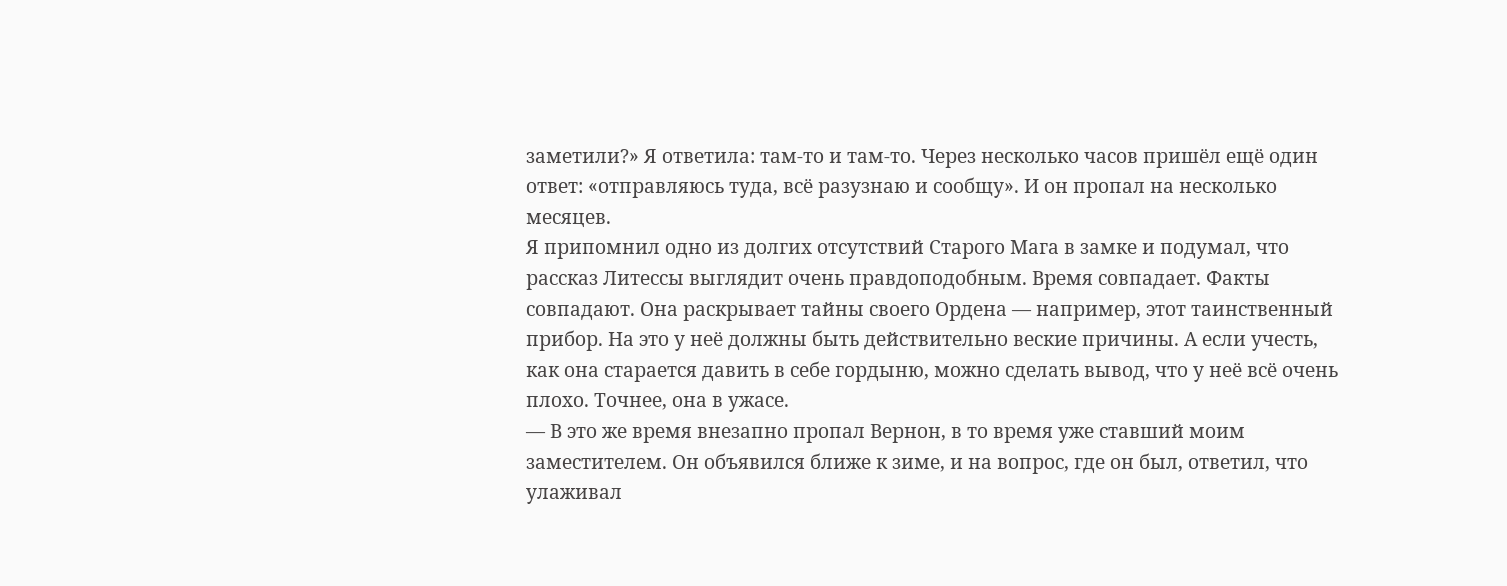заметили?» Я ответила: там-то и там-то. Через несколько часов пришёл ещё один ответ: «отправляюсь туда, всё разузнаю и сообщу». И он пропал на несколько месяцев.
Я припомнил одно из долгих отсутствий Старого Мага в замке и подумал, что рассказ Литессы выглядит очень правдоподобным. Время совпадает. Факты совпадают. Она раскрывает тайны своего Ордена — например, этот таинственный прибор. На это у неё должны быть действительно веские причины. А если учесть, как она старается давить в себе гордыню, можно сделать вывод, что у неё всё очень плохо. Точнее, она в ужасе.
— В это же время внезапно пропал Вернон, в то время уже ставший моим заместителем. Он объявился ближе к зиме, и на вопрос, где он был, ответил, что улаживал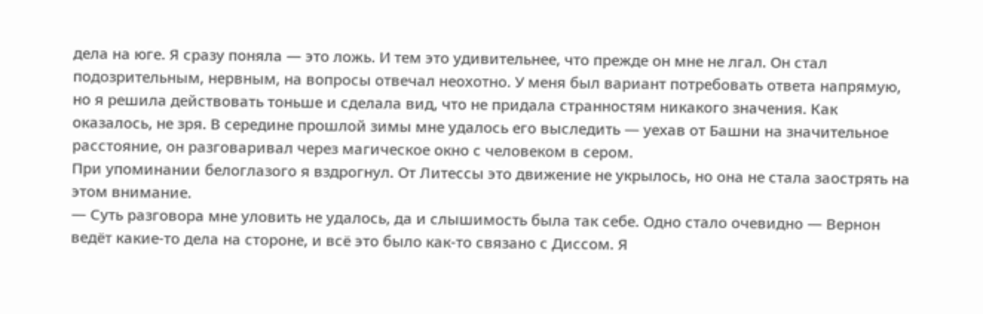дела на юге. Я сразу поняла — это ложь. И тем это удивительнее, что прежде он мне не лгал. Он стал подозрительным, нервным, на вопросы отвечал неохотно. У меня был вариант потребовать ответа напрямую, но я решила действовать тоньше и сделала вид, что не придала странностям никакого значения. Как оказалось, не зря. В середине прошлой зимы мне удалось его выследить — уехав от Башни на значительное расстояние, он разговаривал через магическое окно с человеком в сером.
При упоминании белоглазого я вздрогнул. От Литессы это движение не укрылось, но она не стала заострять на этом внимание.
— Суть разговора мне уловить не удалось, да и слышимость была так себе. Одно стало очевидно — Вернон ведёт какие-то дела на стороне, и всё это было как-то связано с Диссом. Я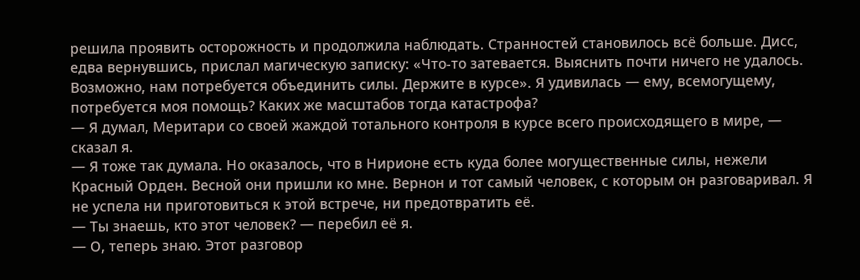решила проявить осторожность и продолжила наблюдать. Странностей становилось всё больше. Дисс, едва вернувшись, прислал магическую записку: «Что-то затевается. Выяснить почти ничего не удалось. Возможно, нам потребуется объединить силы. Держите в курсе». Я удивилась — ему, всемогущему, потребуется моя помощь? Каких же масштабов тогда катастрофа?
— Я думал, Меритари со своей жаждой тотального контроля в курсе всего происходящего в мире, — сказал я.
— Я тоже так думала. Но оказалось, что в Нирионе есть куда более могущественные силы, нежели Красный Орден. Весной они пришли ко мне. Вернон и тот самый человек, с которым он разговаривал. Я не успела ни приготовиться к этой встрече, ни предотвратить её.
— Ты знаешь, кто этот человек? — перебил её я.
— О, теперь знаю. Этот разговор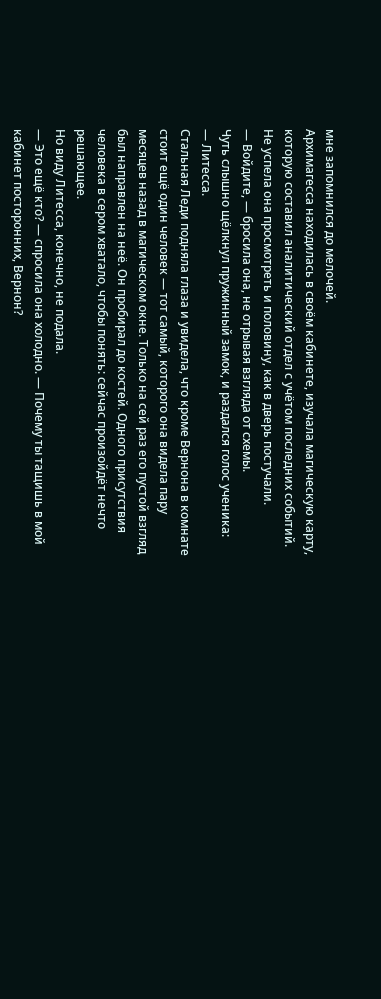мне запомнился до мелочей.
Архимагесса находилась в своём кабинете, изучала магическую карту, которую составил аналитический отдел с учётом последних событий. Не успела она просмотреть и половину, как в дверь постучали.
— Войдите, — бросила она, не отрывая взгляда от схемы.
Чуть слышно щёлкнул пружинный замок, и раздался голос ученика:
— Литесса.
Стальная Леди подняла глаза и увидела, что кроме Вернона в комнате стоит ещё один человек — тот самый, которого она видела пару месяцев назад в магическом окне. Только на сей раз его пустой взгляд был направлен на неё. Он пробирал до костей. Одного присутствия человека в сером хватало, чтобы понять: сейчас произойдёт нечто решающее.
Но виду Литесса, конечно, не подала.
— Это ещё кто? — спросила она холодно. — Почему ты тащишь в мой кабинет посторонних, Вернон?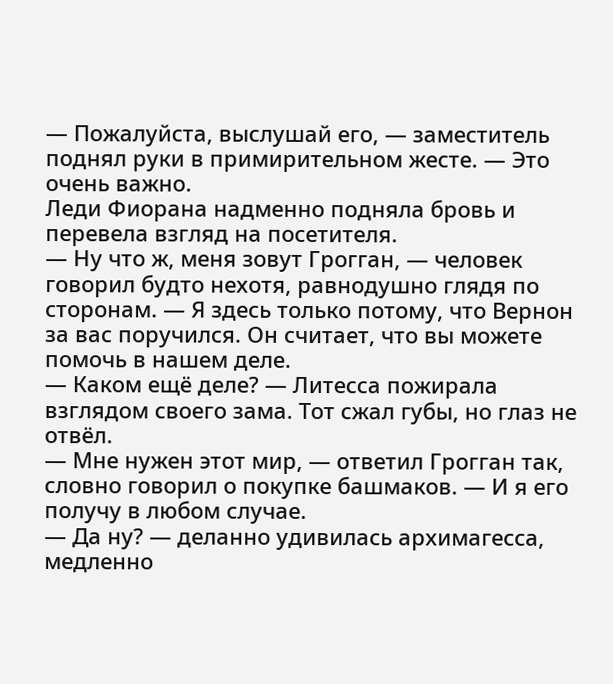— Пожалуйста, выслушай его, — заместитель поднял руки в примирительном жесте. — Это очень важно.
Леди Фиорана надменно подняла бровь и перевела взгляд на посетителя.
— Ну что ж, меня зовут Грогган, — человек говорил будто нехотя, равнодушно глядя по сторонам. — Я здесь только потому, что Вернон за вас поручился. Он считает, что вы можете помочь в нашем деле.
— Каком ещё деле? — Литесса пожирала взглядом своего зама. Тот сжал губы, но глаз не отвёл.
— Мне нужен этот мир, — ответил Грогган так, словно говорил о покупке башмаков. — И я его получу в любом случае.
— Да ну? — деланно удивилась архимагесса, медленно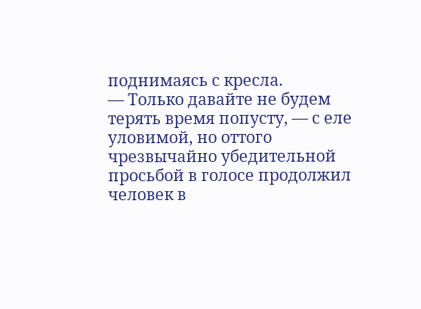поднимаясь с кресла.
— Только давайте не будем терять время попусту, — с еле уловимой, но оттого чрезвычайно убедительной просьбой в голосе продолжил человек в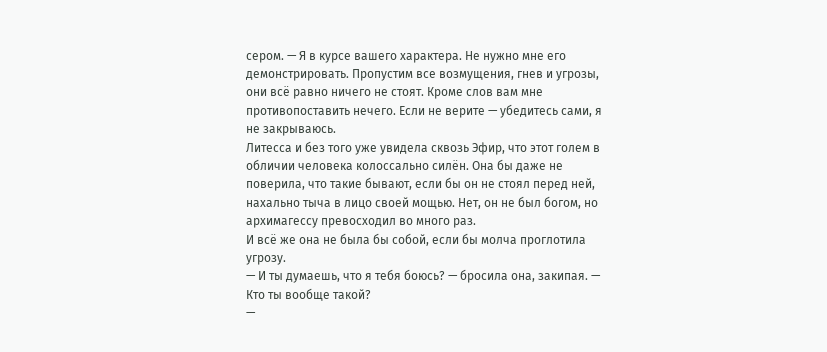сером. — Я в курсе вашего характера. Не нужно мне его демонстрировать. Пропустим все возмущения, гнев и угрозы, они всё равно ничего не стоят. Кроме слов вам мне противопоставить нечего. Если не верите — убедитесь сами, я не закрываюсь.
Литесса и без того уже увидела сквозь Эфир, что этот голем в обличии человека колоссально силён. Она бы даже не поверила, что такие бывают, если бы он не стоял перед ней, нахально тыча в лицо своей мощью. Нет, он не был богом, но архимагессу превосходил во много раз.
И всё же она не была бы собой, если бы молча проглотила угрозу.
— И ты думаешь, что я тебя боюсь? — бросила она, закипая. — Кто ты вообще такой?
—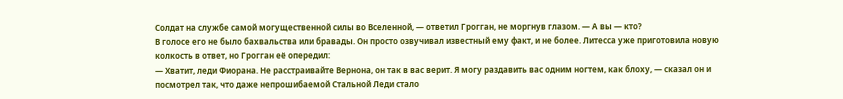Солдат на службе самой могущественной силы во Вселенной, — ответил Грогган, не моргнув глазом. — А вы — кто?
В голосе его не было бахвальства или бравады. Он просто озвучивал известный ему факт, и не более. Литесса уже приготовила новую колкость в ответ, но Грогган её опередил:
— Хватит, леди Фиорана. Не расстраивайте Вернона, он так в вас верит. Я могу раздавить вас одним ногтем, как блоху, — сказал он и посмотрел так, что даже непрошибаемой Стальной Леди стало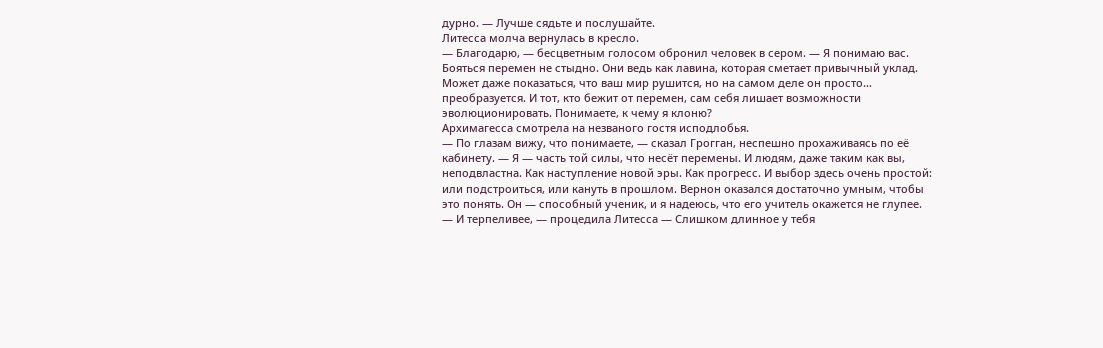дурно. — Лучше сядьте и послушайте.
Литесса молча вернулась в кресло.
— Благодарю, — бесцветным голосом обронил человек в сером. — Я понимаю вас. Бояться перемен не стыдно. Они ведь как лавина, которая сметает привычный уклад. Может даже показаться, что ваш мир рушится, но на самом деле он просто… преобразуется. И тот, кто бежит от перемен, сам себя лишает возможности эволюционировать. Понимаете, к чему я клоню?
Архимагесса смотрела на незваного гостя исподлобья.
— По глазам вижу, что понимаете, — сказал Грогган, неспешно прохаживаясь по её кабинету. — Я — часть той силы, что несёт перемены. И людям, даже таким как вы, неподвластна. Как наступление новой эры. Как прогресс. И выбор здесь очень простой: или подстроиться, или кануть в прошлом. Вернон оказался достаточно умным, чтобы это понять. Он — способный ученик, и я надеюсь, что его учитель окажется не глупее.
— И терпеливее, — процедила Литесса — Слишком длинное у тебя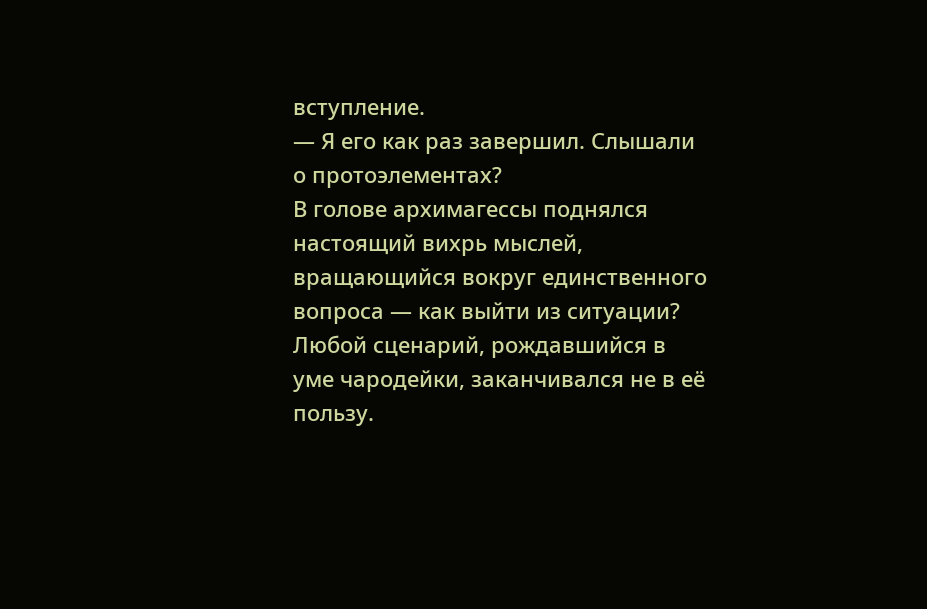вступление.
— Я его как раз завершил. Слышали о протоэлементах?
В голове архимагессы поднялся настоящий вихрь мыслей, вращающийся вокруг единственного вопроса — как выйти из ситуации? Любой сценарий, рождавшийся в уме чародейки, заканчивался не в её пользу.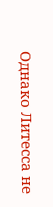Однако Литесса не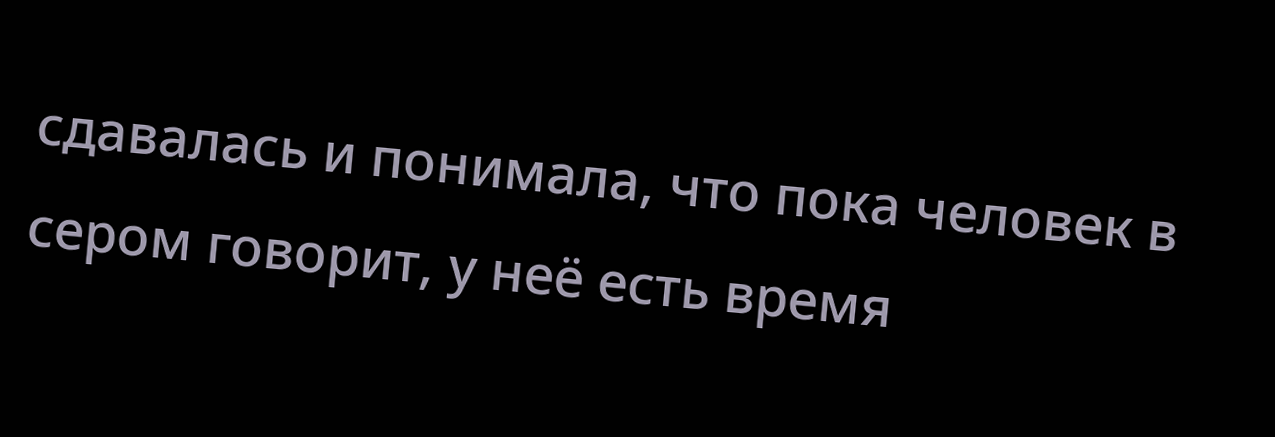сдавалась и понимала, что пока человек в сером говорит, у неё есть время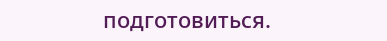подготовиться.